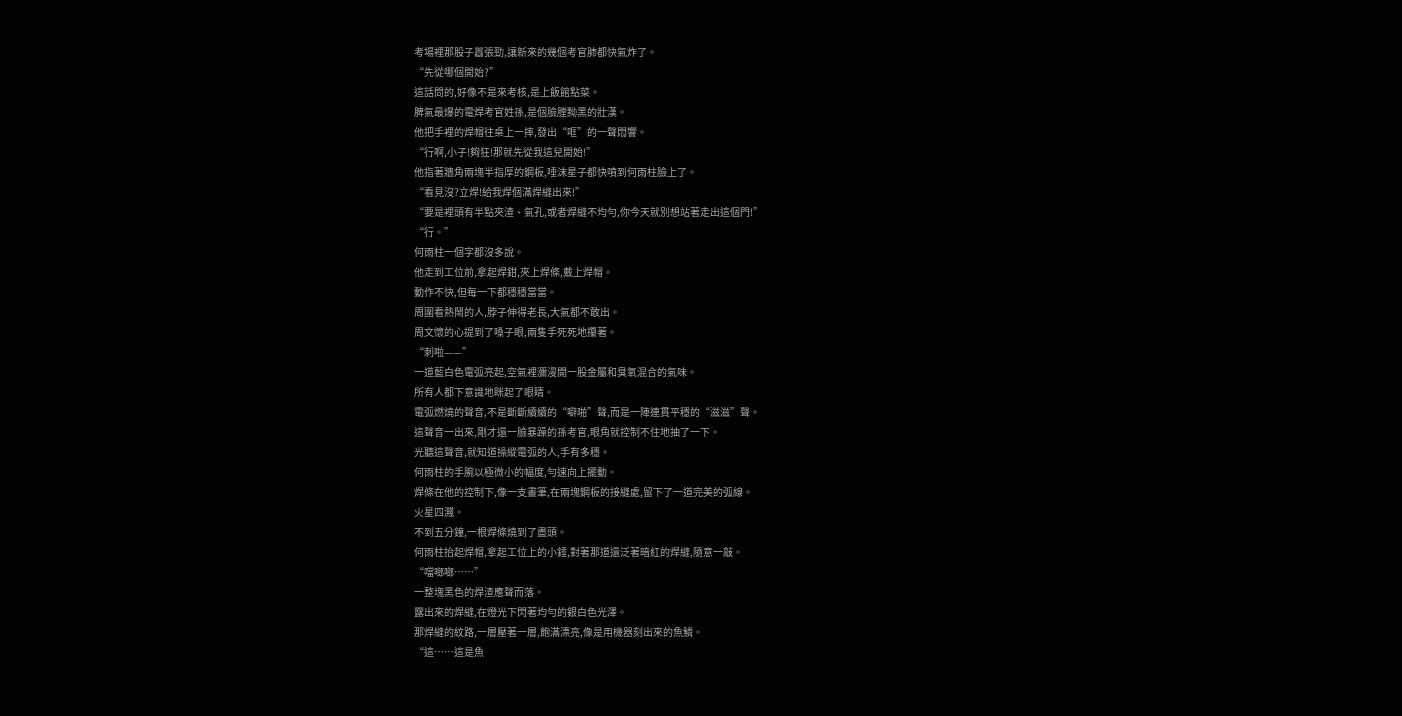考場裡那股子囂張勁,讓新來的幾個考官肺都快氣炸了。
“先從哪個開始?”
這話問的,好像不是來考核,是上飯館點菜。
脾氣最爆的電焊考官姓孫,是個臉膛黝黑的壯漢。
他把手裡的焊帽往桌上一摔,發出“哐”的一聲悶響。
“行啊,小子!夠狂!那就先從我這兒開始!”
他指著牆角兩塊半指厚的鋼板,唾沫星子都快噴到何雨柱臉上了。
“看見沒?立焊!給我焊個滿焊縫出來!”
“要是裡頭有半點夾渣、氣孔,或者焊縫不均勻,你今天就別想站著走出這個門!”
“行。”
何雨柱一個字都沒多說。
他走到工位前,拿起焊鉗,夾上焊條,戴上焊帽。
動作不快,但每一下都穩穩當當。
周圍看熱鬧的人,脖子伸得老長,大氣都不敢出。
周文懷的心提到了嗓子眼,兩隻手死死地攥著。
“刺啦——”
一道藍白色電弧亮起,空氣裡瀰漫開一股金屬和臭氧混合的氣味。
所有人都下意識地眯起了眼睛。
電弧燃燒的聲音,不是斷斷續續的“噼啪”聲,而是一陣連貫平穩的“滋滋”聲。
這聲音一出來,剛才還一臉暴躁的孫考官,眼角就控制不住地抽了一下。
光聽這聲音,就知道操縱電弧的人,手有多穩。
何雨柱的手腕以極微小的幅度,勻速向上擺動。
焊條在他的控制下,像一支畫筆,在兩塊鋼板的接縫處,留下了一道完美的弧線。
火星四濺。
不到五分鐘,一根焊條燒到了盡頭。
何雨柱抬起焊帽,拿起工位上的小錘,對著那道還泛著暗紅的焊縫,隨意一敲。
“噹啷啷……”
一整塊黑色的焊渣應聲而落。
露出來的焊縫,在燈光下閃著均勻的銀白色光澤。
那焊縫的紋路,一層壓著一層,飽滿漂亮,像是用機器刻出來的魚鱗。
“這……這是魚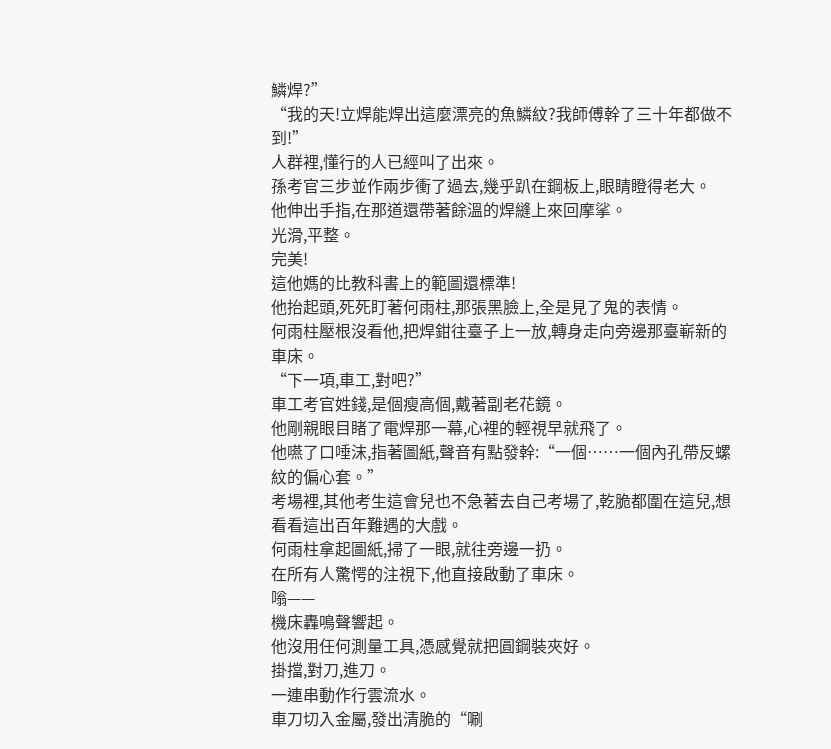鱗焊?”
“我的天!立焊能焊出這麼漂亮的魚鱗紋?我師傅幹了三十年都做不到!”
人群裡,懂行的人已經叫了出來。
孫考官三步並作兩步衝了過去,幾乎趴在鋼板上,眼睛瞪得老大。
他伸出手指,在那道還帶著餘溫的焊縫上來回摩挲。
光滑,平整。
完美!
這他媽的比教科書上的範圖還標準!
他抬起頭,死死盯著何雨柱,那張黑臉上,全是見了鬼的表情。
何雨柱壓根沒看他,把焊鉗往臺子上一放,轉身走向旁邊那臺嶄新的車床。
“下一項,車工,對吧?”
車工考官姓錢,是個瘦高個,戴著副老花鏡。
他剛親眼目睹了電焊那一幕,心裡的輕視早就飛了。
他嚥了口唾沫,指著圖紙,聲音有點發幹:“一個……一個內孔帶反螺紋的偏心套。”
考場裡,其他考生這會兒也不急著去自己考場了,乾脆都圍在這兒,想看看這出百年難遇的大戲。
何雨柱拿起圖紙,掃了一眼,就往旁邊一扔。
在所有人驚愕的注視下,他直接啟動了車床。
嗡——
機床轟鳴聲響起。
他沒用任何測量工具,憑感覺就把圓鋼裝夾好。
掛擋,對刀,進刀。
一連串動作行雲流水。
車刀切入金屬,發出清脆的“唰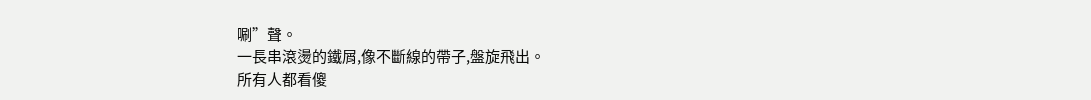唰”聲。
一長串滾燙的鐵屑,像不斷線的帶子,盤旋飛出。
所有人都看傻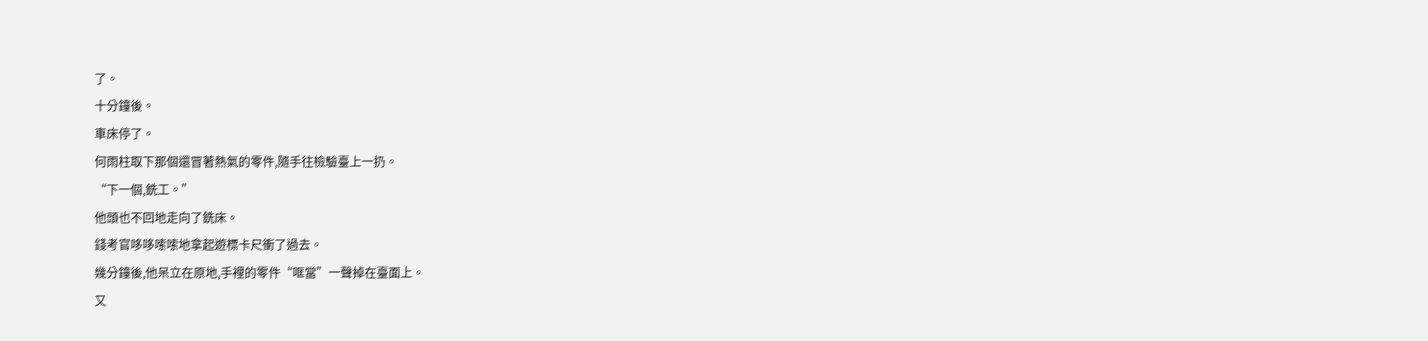了。
十分鐘後。
車床停了。
何雨柱取下那個還冒著熱氣的零件,隨手往檢驗臺上一扔。
“下一個,銑工。”
他頭也不回地走向了銑床。
錢考官哆哆嗦嗦地拿起遊標卡尺衝了過去。
幾分鐘後,他呆立在原地,手裡的零件“哐當”一聲掉在臺面上。
又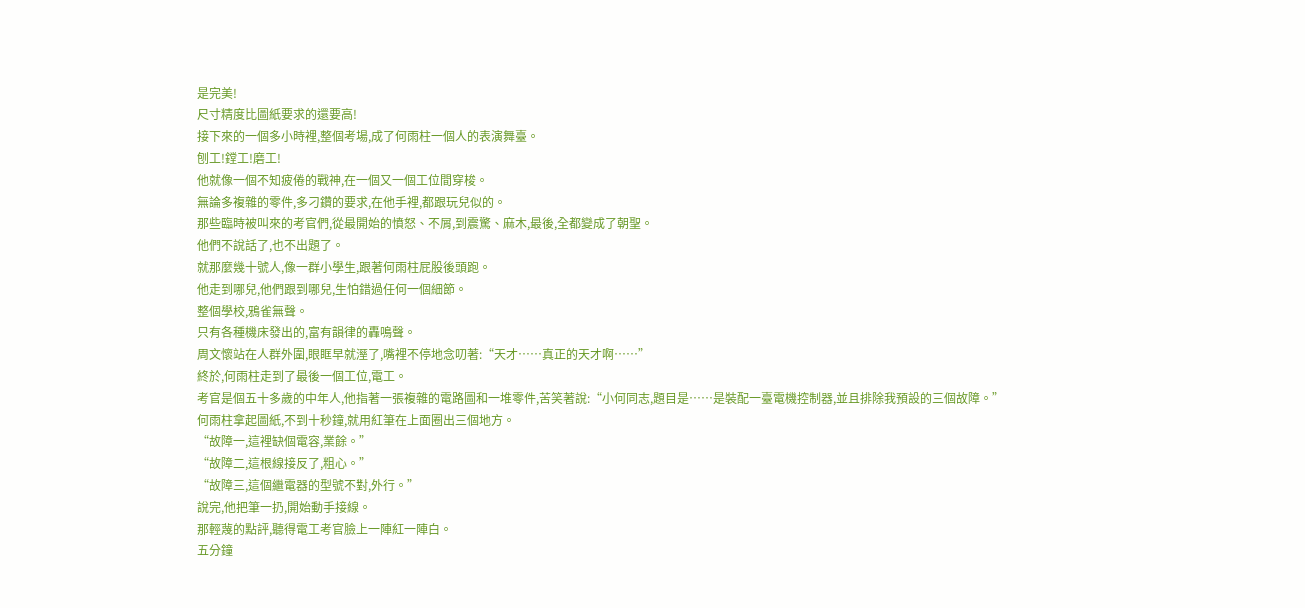是完美!
尺寸精度比圖紙要求的還要高!
接下來的一個多小時裡,整個考場,成了何雨柱一個人的表演舞臺。
刨工!鏜工!磨工!
他就像一個不知疲倦的戰神,在一個又一個工位間穿梭。
無論多複雜的零件,多刁鑽的要求,在他手裡,都跟玩兒似的。
那些臨時被叫來的考官們,從最開始的憤怒、不屑,到震驚、麻木,最後,全都變成了朝聖。
他們不說話了,也不出題了。
就那麼幾十號人,像一群小學生,跟著何雨柱屁股後頭跑。
他走到哪兒,他們跟到哪兒,生怕錯過任何一個細節。
整個學校,鴉雀無聲。
只有各種機床發出的,富有韻律的轟鳴聲。
周文懷站在人群外圍,眼眶早就溼了,嘴裡不停地念叨著:“天才……真正的天才啊……”
終於,何雨柱走到了最後一個工位,電工。
考官是個五十多歲的中年人,他指著一張複雜的電路圖和一堆零件,苦笑著說:“小何同志,題目是……是裝配一臺電機控制器,並且排除我預設的三個故障。”
何雨柱拿起圖紙,不到十秒鐘,就用紅筆在上面圈出三個地方。
“故障一,這裡缺個電容,業餘。”
“故障二,這根線接反了,粗心。”
“故障三,這個繼電器的型號不對,外行。”
說完,他把筆一扔,開始動手接線。
那輕蔑的點評,聽得電工考官臉上一陣紅一陣白。
五分鐘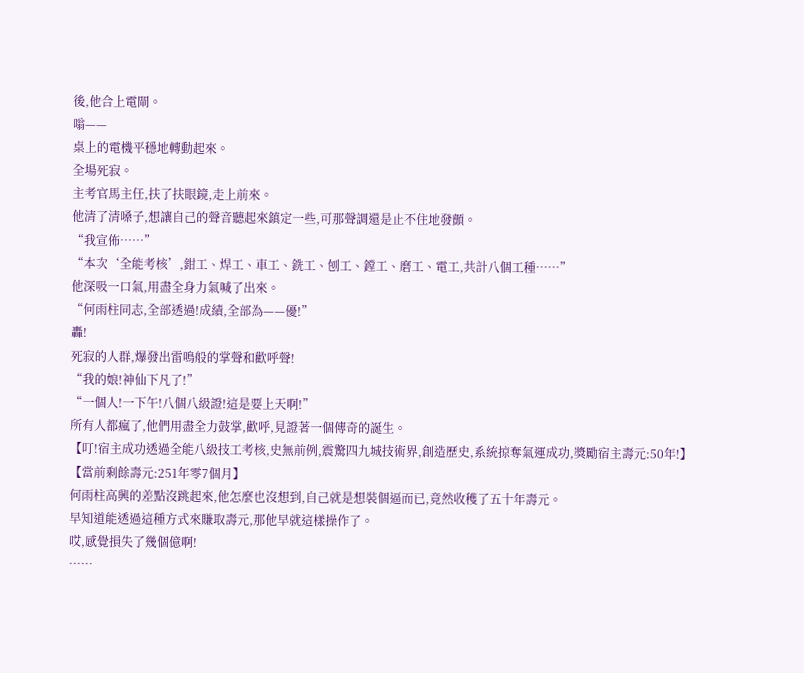後,他合上電閘。
嗡——
桌上的電機平穩地轉動起來。
全場死寂。
主考官馬主任,扶了扶眼鏡,走上前來。
他清了清嗓子,想讓自己的聲音聽起來鎮定一些,可那聲調還是止不住地發顫。
“我宣佈……”
“本次‘全能考核’,鉗工、焊工、車工、銑工、刨工、鏜工、磨工、電工,共計八個工種……”
他深吸一口氣,用盡全身力氣喊了出來。
“何雨柱同志,全部透過!成績,全部為——優!”
轟!
死寂的人群,爆發出雷鳴般的掌聲和歡呼聲!
“我的娘!神仙下凡了!”
“一個人!一下午!八個八級證!這是要上天啊!”
所有人都瘋了,他們用盡全力鼓掌,歡呼,見證著一個傳奇的誕生。
【叮!宿主成功透過全能八級技工考核,史無前例,震驚四九城技術界,創造歷史,系統掠奪氣運成功,獎勵宿主壽元:50年!】
【當前剩餘壽元:251年零7個月】
何雨柱高興的差點沒跳起來,他怎麼也沒想到,自己就是想裝個逼而已,竟然收穫了五十年壽元。
早知道能透過這種方式來賺取壽元,那他早就這樣操作了。
哎,感覺損失了幾個億啊!
……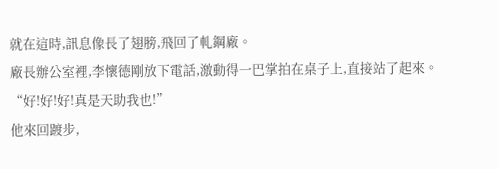就在這時,訊息像長了翅膀,飛回了軋鋼廠。
廠長辦公室裡,李懷德剛放下電話,激動得一巴掌拍在桌子上,直接站了起來。
“好!好!好!真是天助我也!”
他來回踱步,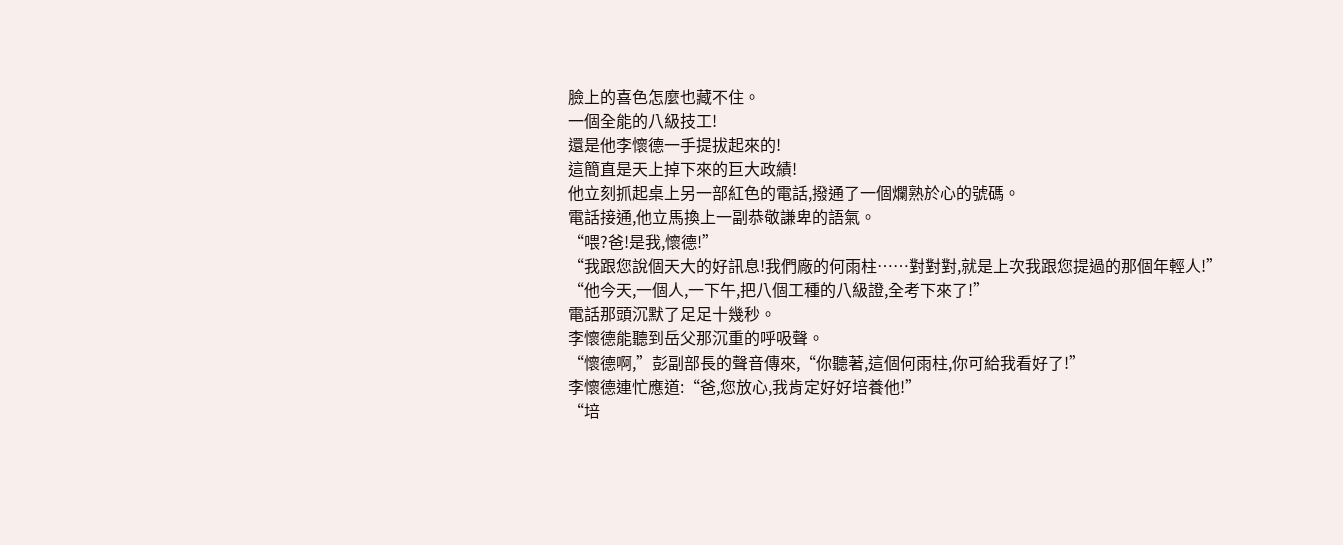臉上的喜色怎麼也藏不住。
一個全能的八級技工!
還是他李懷德一手提拔起來的!
這簡直是天上掉下來的巨大政績!
他立刻抓起桌上另一部紅色的電話,撥通了一個爛熟於心的號碼。
電話接通,他立馬換上一副恭敬謙卑的語氣。
“喂?爸!是我,懷德!”
“我跟您說個天大的好訊息!我們廠的何雨柱……對對對,就是上次我跟您提過的那個年輕人!”
“他今天,一個人,一下午,把八個工種的八級證,全考下來了!”
電話那頭沉默了足足十幾秒。
李懷德能聽到岳父那沉重的呼吸聲。
“懷德啊,”彭副部長的聲音傳來,“你聽著,這個何雨柱,你可給我看好了!”
李懷德連忙應道:“爸,您放心,我肯定好好培養他!”
“培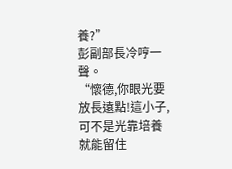養?”
彭副部長冷哼一聲。
“懷德,你眼光要放長遠點!這小子,可不是光靠培養就能留住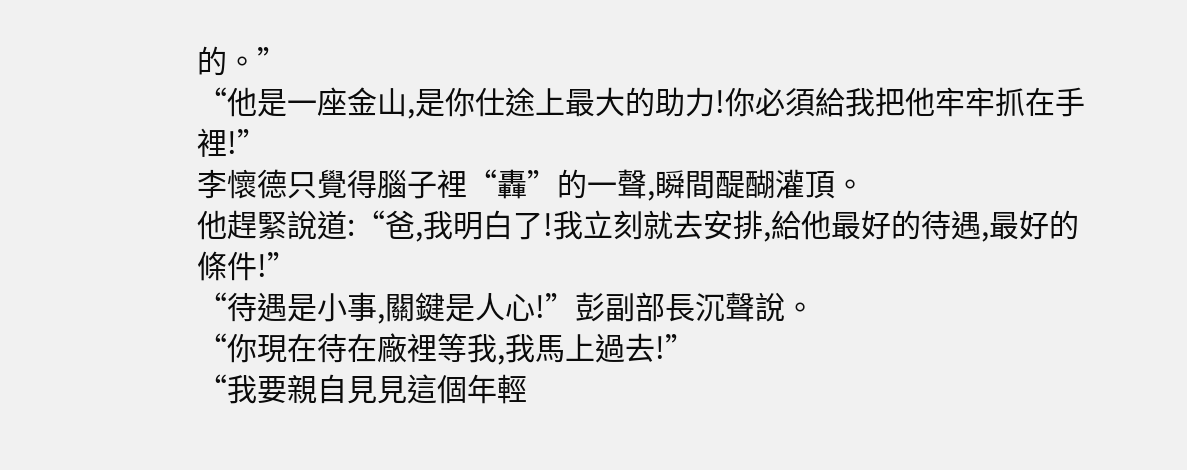的。”
“他是一座金山,是你仕途上最大的助力!你必須給我把他牢牢抓在手裡!”
李懷德只覺得腦子裡“轟”的一聲,瞬間醍醐灌頂。
他趕緊說道:“爸,我明白了!我立刻就去安排,給他最好的待遇,最好的條件!”
“待遇是小事,關鍵是人心!”彭副部長沉聲說。
“你現在待在廠裡等我,我馬上過去!”
“我要親自見見這個年輕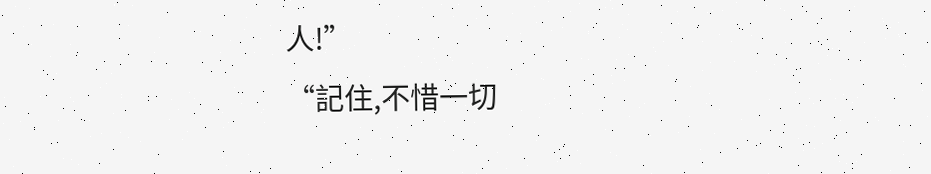人!”
“記住,不惜一切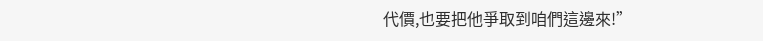代價,也要把他爭取到咱們這邊來!”